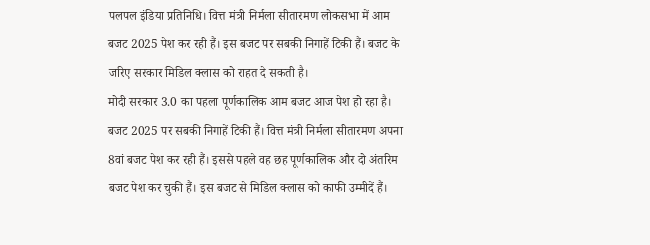पलपल इंडिया प्रतिनिधि। वित्त मंत्री निर्मला सीतारमण लोकसभा में आम बजट 2025 पेश कर रही हैं। इस बजट पर सबकी निगाहें टिकी हैं। बजट के जरिए सरकार मिडिल क्लास को राहत दे सकती है।
मोदी सरकार 3.0 का पहला पूर्णकालिक आम बजट आज पेश हो रहा है। बजट 2025 पर सबकी निगाहें टिकी हैं। वित्त मंत्री निर्मला सीतारमण अपना 8वां बजट पेश कर रही हैं। इससे पहले वह छह पूर्णकालिक और दो अंतरिम बजट पेश कर चुकी हैं। इस बजट से मिडिल क्लास को काफी उम्मीदें हैं।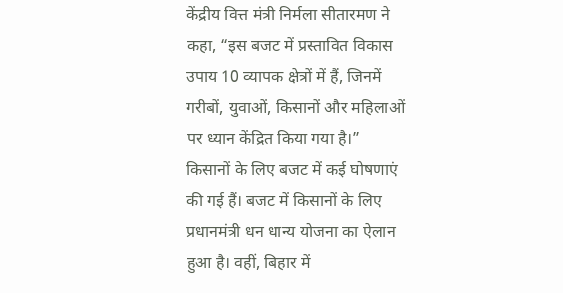केंद्रीय वित्त मंत्री निर्मला सीतारमण ने कहा, “इस बजट में प्रस्तावित विकास उपाय 10 व्यापक क्षेत्रों में हैं, जिनमें गरीबों, युवाओं, किसानों और महिलाओं पर ध्यान केंद्रित किया गया है।”
किसानों के लिए बजट में कई घोषणाएं की गई हैं। बजट में किसानों के लिए प्रधानमंत्री धन धान्य योजना का ऐलान हुआ है। वहीं, बिहार में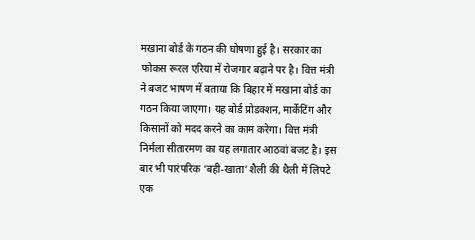मखाना बोर्ड के गठन की घोषणा हुई है। सरकार का फोकस रूरल एरिया में रोजगार बढ़ाने पर है। वित्त मंत्री ने बजट भाषण में बताया कि बिहार में मखाना बोर्ड का गठन किया जाएगा। यह बोर्ड प्रोडक्शन, मार्केटिंग और किसानों को मदद करने का काम करेगा। वित्त मंत्री निर्मला सीतारमण का यह लगातार आठवां बजट है। इस बार भी पारंपरिक ‘बही-खाता’ शैली की थैली में लिपटे एक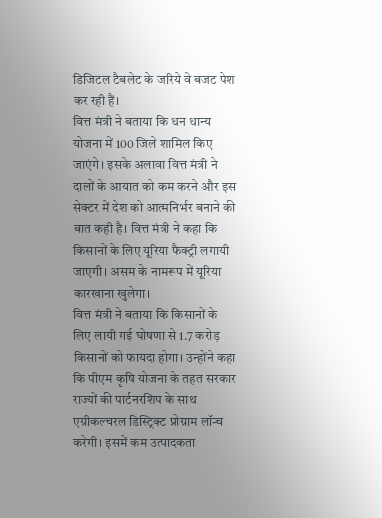डिजिटल टैबलेट के जरिये वे बजट पेश कर रही हैं।
वित्त मंत्री ने बताया कि धन धान्य योजना में 100 जिले शामिल किए जाएंगे। इसके अलावा वित्त मंत्री ने दालों के आयात को कम करने और इस सेक्टर में देश को आत्मनिर्भर बनाने की बात कही है। वित्त मंत्री ने कहा कि किसानों के लिए यूरिया फैक्ट्री लगायी जाएगी। असम के नामरूप में यूरिया कारखाना खुलेगा।
वित्त मंत्री ने बताया कि किसानों के लिए लायी गई घोषणा से 1.7 करोड़ किसानों को फायदा होगा। उन्होंने कहा कि पीएम कृषि योजना के तहत सरकार राज्यों की पार्टनरशिप के साथ एग्रीकल्चरल डिस्ट्रिक्ट प्रोग्राम लॉन्च करेगी। इसमें कम उत्पादकता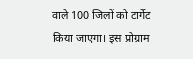वाले 100 जिलों को टार्गेट किया जाएगा। इस प्रोग्राम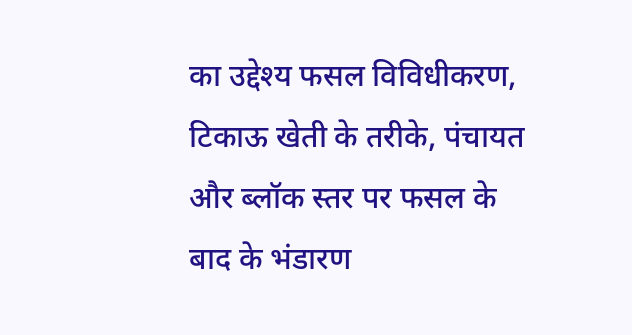का उद्देश्य फसल विविधीकरण, टिकाऊ खेती के तरीके, पंचायत और ब्लॉक स्तर पर फसल के बाद के भंडारण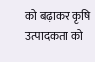को बढ़ाकर कृषि उत्पादकता को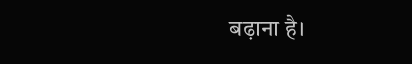बढ़ाना है।